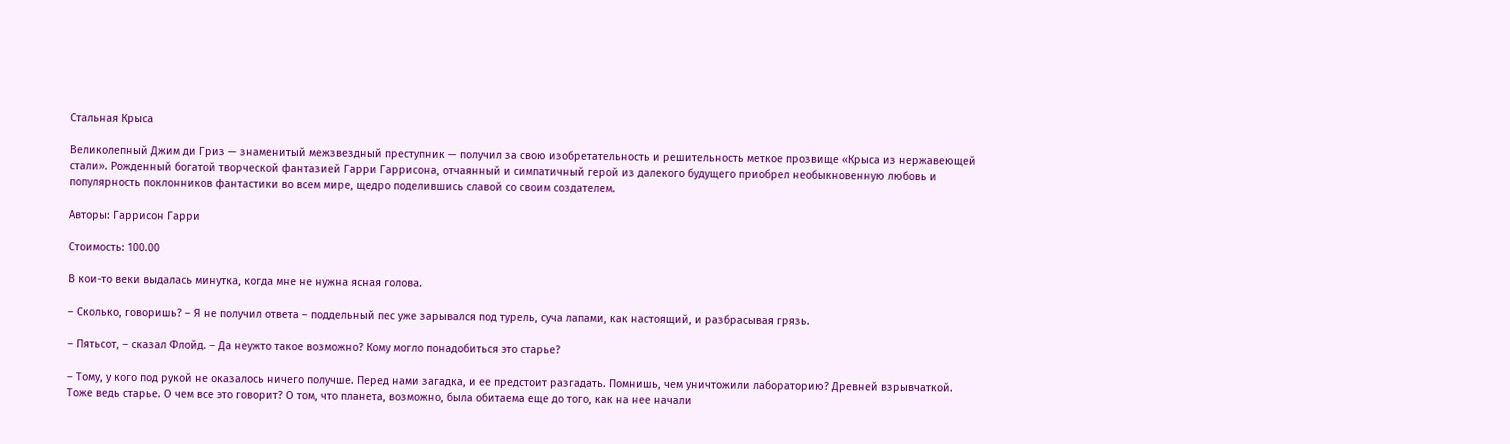Стальная Крыса

Великолепный Джим ди Гриз — знаменитый межзвездный преступник — получил за свою изобретательность и решительность меткое прозвище «Крыса из нержавеющей стали». Рожденный богатой творческой фантазией Гарри Гаррисона, отчаянный и симпатичный герой из далекого будущего приобрел необыкновенную любовь и популярность поклонников фантастики во всем мире, щедро поделившись славой со своим создателем.

Авторы: Гаррисон Гарри

Стоимость: 100.00

В кои-то веки выдалась минутка, когда мне не нужна ясная голова.

– Сколько, говоришь? – Я не получил ответа – поддельный пес уже зарывался под турель, суча лапами, как настоящий, и разбрасывая грязь.

– Пятьсот, – сказал Флойд. – Да неужто такое возможно? Кому могло понадобиться это старье?

– Тому, у кого под рукой не оказалось ничего получше. Перед нами загадка, и ее предстоит разгадать. Помнишь, чем уничтожили лабораторию? Древней взрывчаткой. Тоже ведь старье. О чем все это говорит? О том, что планета, возможно, была обитаема еще до того, как на нее начали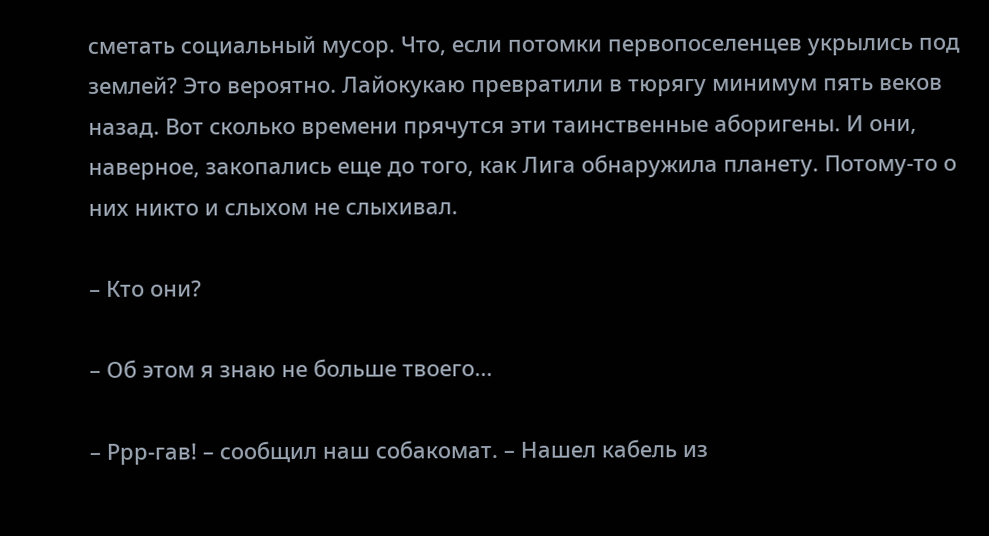сметать социальный мусор. Что, если потомки первопоселенцев укрылись под землей? Это вероятно. Лайокукаю превратили в тюрягу минимум пять веков назад. Вот сколько времени прячутся эти таинственные аборигены. И они, наверное, закопались еще до того, как Лига обнаружила планету. Потому-то о них никто и слыхом не слыхивал.

– Кто они?

– Об этом я знаю не больше твоего…

– Ррр-гав! – сообщил наш собакомат. – Нашел кабель из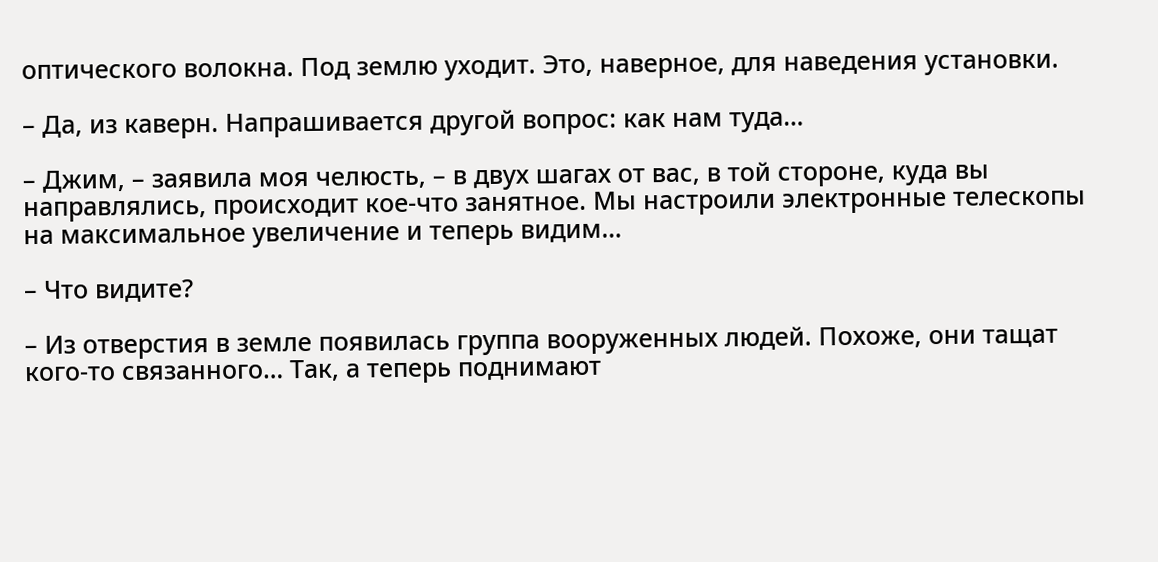оптического волокна. Под землю уходит. Это, наверное, для наведения установки.

– Да, из каверн. Напрашивается другой вопрос: как нам туда…

– Джим, – заявила моя челюсть, – в двух шагах от вас, в той стороне, куда вы направлялись, происходит кое-что занятное. Мы настроили электронные телескопы на максимальное увеличение и теперь видим…

– Что видите?

– Из отверстия в земле появилась группа вооруженных людей. Похоже, они тащат кого-то связанного… Так, а теперь поднимают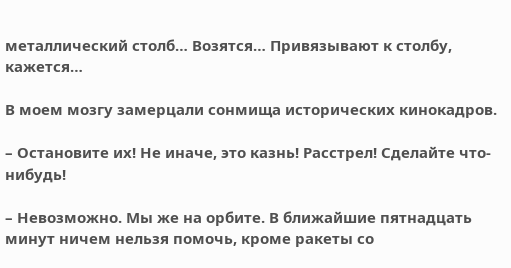металлический столб… Возятся… Привязывают к столбу, кажется…

В моем мозгу замерцали сонмища исторических кинокадров.

– Остановите их! Не иначе, это казнь! Расстрел! Сделайте что-нибудь!

– Невозможно. Мы же на орбите. В ближайшие пятнадцать минут ничем нельзя помочь, кроме ракеты со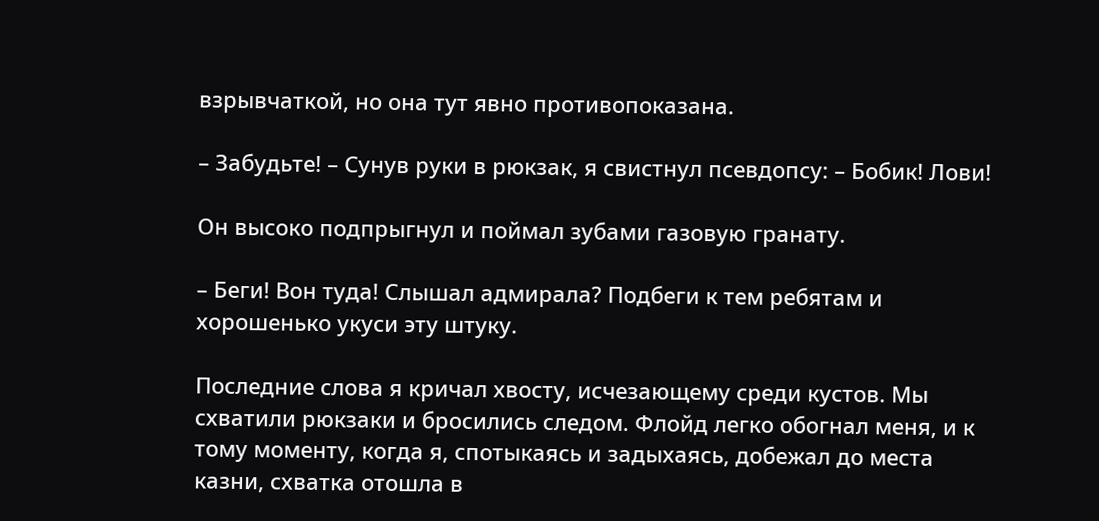взрывчаткой, но она тут явно противопоказана.

– Забудьте! – Сунув руки в рюкзак, я свистнул псевдопсу: – Бобик! Лови!

Он высоко подпрыгнул и поймал зубами газовую гранату.

– Беги! Вон туда! Слышал адмирала? Подбеги к тем ребятам и хорошенько укуси эту штуку.

Последние слова я кричал хвосту, исчезающему среди кустов. Мы схватили рюкзаки и бросились следом. Флойд легко обогнал меня, и к тому моменту, когда я, спотыкаясь и задыхаясь, добежал до места казни, схватка отошла в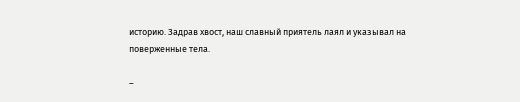историю. Задрав хвост, наш славный приятель лаял и указывал на поверженные тела.

–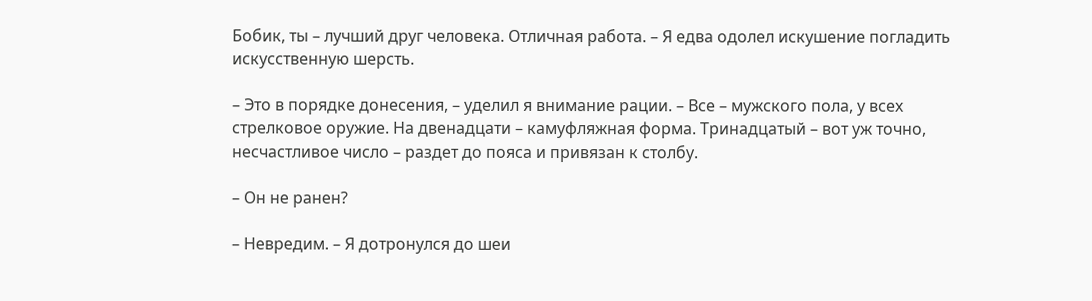Бобик, ты – лучший друг человека. Отличная работа. – Я едва одолел искушение погладить искусственную шерсть.

– Это в порядке донесения, – уделил я внимание рации. – Все – мужского пола, у всех стрелковое оружие. На двенадцати – камуфляжная форма. Тринадцатый – вот уж точно, несчастливое число – раздет до пояса и привязан к столбу.

– Он не ранен?

– Невредим. – Я дотронулся до шеи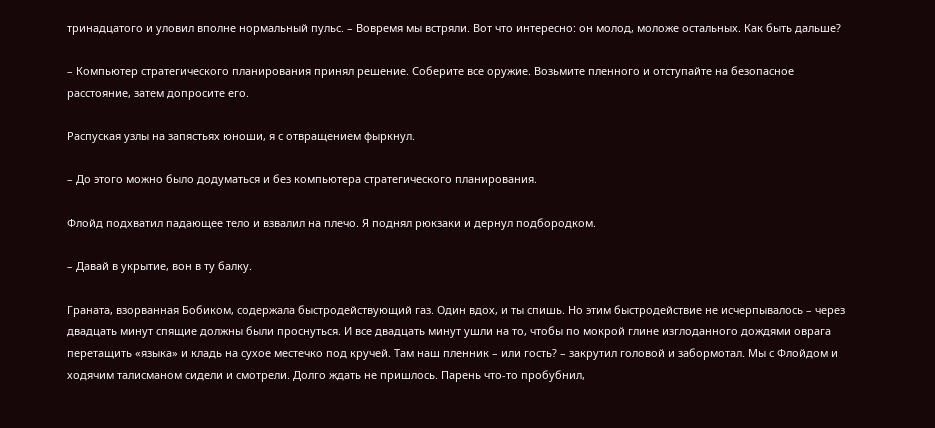тринадцатого и уловил вполне нормальный пульс. – Вовремя мы встряли. Вот что интересно: он молод, моложе остальных. Как быть дальше?

– Компьютер стратегического планирования принял решение. Соберите все оружие. Возьмите пленного и отступайте на безопасное расстояние, затем допросите его.

Распуская узлы на запястьях юноши, я с отвращением фыркнул.

– До этого можно было додуматься и без компьютера стратегического планирования.

Флойд подхватил падающее тело и взвалил на плечо. Я поднял рюкзаки и дернул подбородком.

– Давай в укрытие, вон в ту балку.

Граната, взорванная Бобиком, содержала быстродействующий газ. Один вдох, и ты спишь. Но этим быстродействие не исчерпывалось – через двадцать минут спящие должны были проснуться. И все двадцать минут ушли на то, чтобы по мокрой глине изглоданного дождями оврага перетащить «языка» и кладь на сухое местечко под кручей. Там наш пленник – или гость? – закрутил головой и забормотал. Мы с Флойдом и ходячим талисманом сидели и смотрели. Долго ждать не пришлось. Парень что-то пробубнил,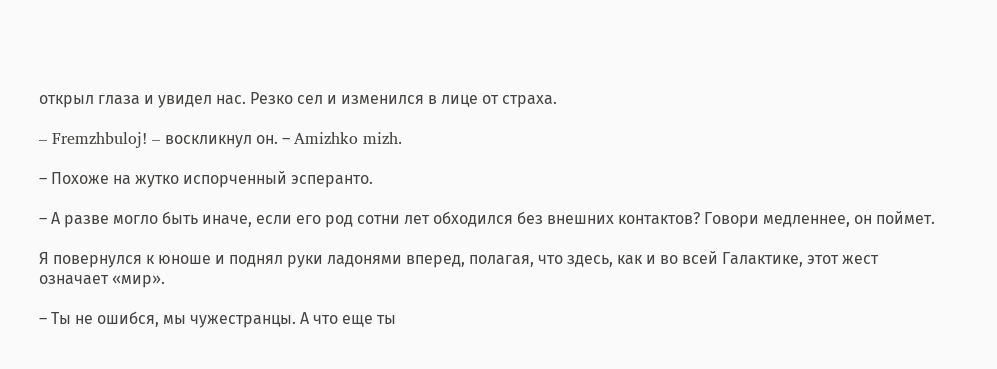открыл глаза и увидел нас. Резко сел и изменился в лице от страха.

– Fremzhbuloj! – воскликнул он. – Amizhko mizh.

– Похоже на жутко испорченный эсперанто.

– А разве могло быть иначе, если его род сотни лет обходился без внешних контактов? Говори медленнее, он поймет.

Я повернулся к юноше и поднял руки ладонями вперед, полагая, что здесь, как и во всей Галактике, этот жест означает «мир».

– Ты не ошибся, мы чужестранцы. А что еще ты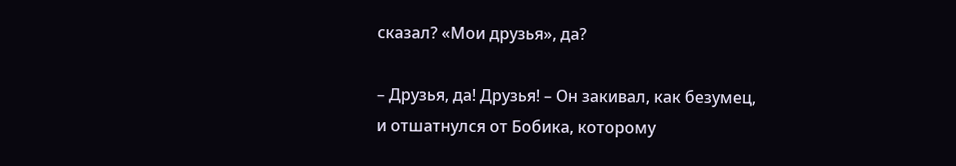сказал? «Мои друзья», да?

– Друзья, да! Друзья! – Он закивал, как безумец, и отшатнулся от Бобика, которому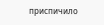приспичило